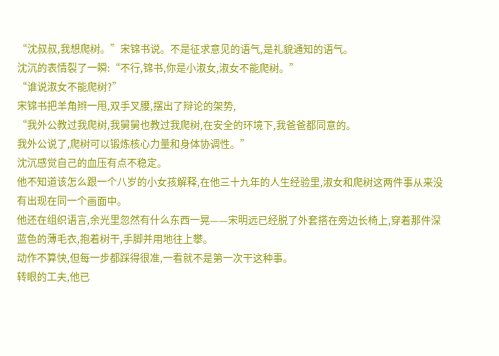“沈叔叔,我想爬树。”宋锦书说。不是征求意见的语气,是礼貌通知的语气。
沈沉的表情裂了一瞬:“不行,锦书,你是小淑女,淑女不能爬树。”
“谁说淑女不能爬树?”
宋锦书把羊角辫一甩,双手叉腰,摆出了辩论的架势,
“我外公教过我爬树,我舅舅也教过我爬树,在安全的环境下,我爸爸都同意的。
我外公说了,爬树可以锻炼核心力量和身体协调性。”
沈沉感觉自己的血压有点不稳定。
他不知道该怎么跟一个八岁的小女孩解释,在他三十九年的人生经验里,淑女和爬树这两件事从来没有出现在同一个画面中。
他还在组织语言,余光里忽然有什么东西一晃——宋明远已经脱了外套搭在旁边长椅上,穿着那件深蓝色的薄毛衣,抱着树干,手脚并用地往上攀。
动作不算快,但每一步都踩得很准,一看就不是第一次干这种事。
转眼的工夫,他已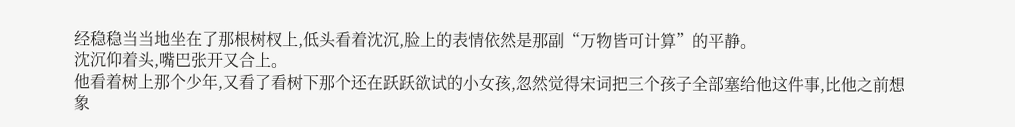经稳稳当当地坐在了那根树杈上,低头看着沈沉,脸上的表情依然是那副“万物皆可计算”的平静。
沈沉仰着头,嘴巴张开又合上。
他看着树上那个少年,又看了看树下那个还在跃跃欲试的小女孩,忽然觉得宋词把三个孩子全部塞给他这件事,比他之前想象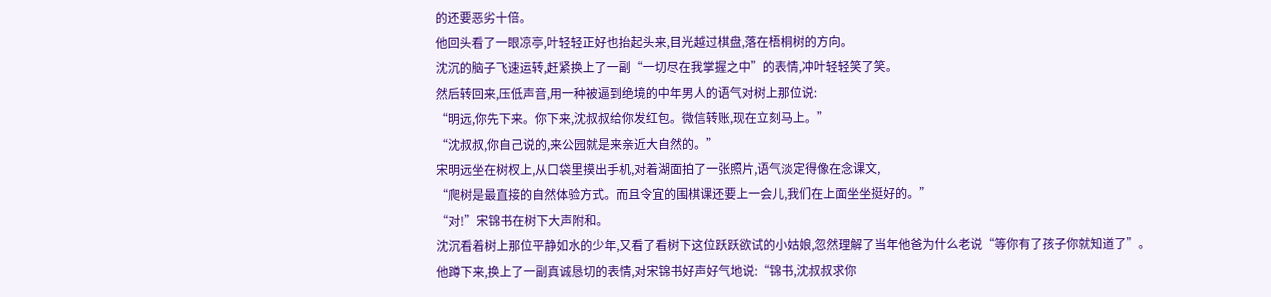的还要恶劣十倍。
他回头看了一眼凉亭,叶轻轻正好也抬起头来,目光越过棋盘,落在梧桐树的方向。
沈沉的脑子飞速运转,赶紧换上了一副“一切尽在我掌握之中”的表情,冲叶轻轻笑了笑。
然后转回来,压低声音,用一种被逼到绝境的中年男人的语气对树上那位说:
“明远,你先下来。你下来,沈叔叔给你发红包。微信转账,现在立刻马上。”
“沈叔叔,你自己说的,来公园就是来亲近大自然的。”
宋明远坐在树杈上,从口袋里摸出手机,对着湖面拍了一张照片,语气淡定得像在念课文,
“爬树是最直接的自然体验方式。而且令宜的围棋课还要上一会儿,我们在上面坐坐挺好的。”
“对!”宋锦书在树下大声附和。
沈沉看着树上那位平静如水的少年,又看了看树下这位跃跃欲试的小姑娘,忽然理解了当年他爸为什么老说“等你有了孩子你就知道了”。
他蹲下来,换上了一副真诚恳切的表情,对宋锦书好声好气地说:“锦书,沈叔叔求你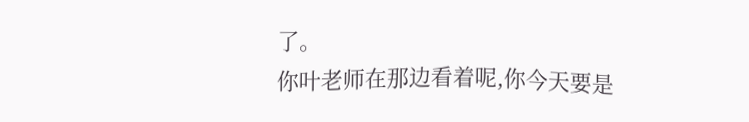了。
你叶老师在那边看着呢,你今天要是